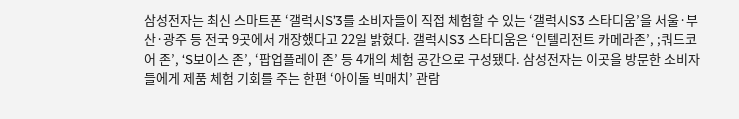삼성전자는 최신 스마트폰 ‘갤럭시S’3를 소비자들이 직접 체험할 수 있는 ‘갤럭시S3 스타디움’을 서울·부산·광주 등 전국 9곳에서 개장했다고 22일 밝혔다. 갤럭시S3 스타디움은 ‘인텔리전트 카메라존’, ;쿼드코어 존’, ‘S보이스 존’, ‘팝업플레이 존’ 등 4개의 체험 공간으로 구성됐다. 삼성전자는 이곳을 방문한 소비자들에게 제품 체험 기회를 주는 한편 ‘아이돌 빅매치’ 관람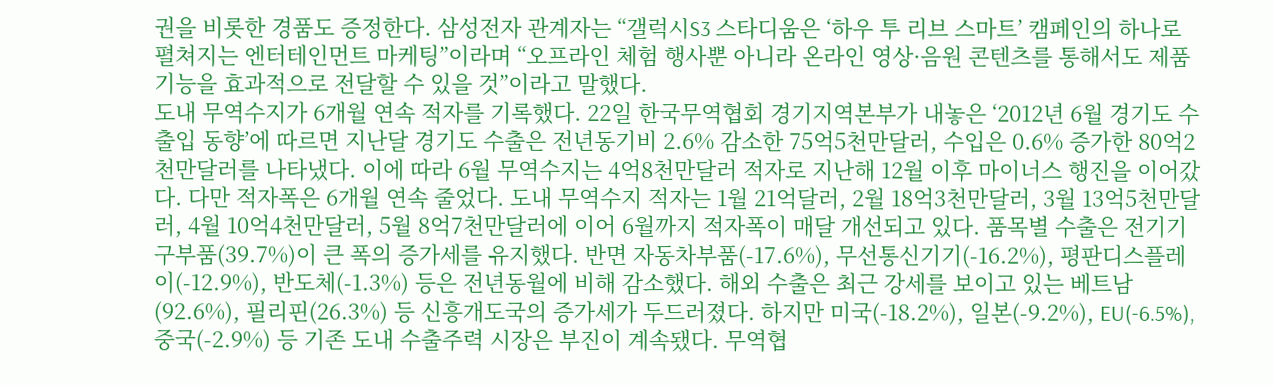권을 비롯한 경품도 증정한다. 삼성전자 관계자는 “갤럭시S3 스타디움은 ‘하우 투 리브 스마트’ 캠페인의 하나로 펼쳐지는 엔터테인먼트 마케팅”이라며 “오프라인 체험 행사뿐 아니라 온라인 영상·음원 콘텐츠를 통해서도 제품 기능을 효과적으로 전달할 수 있을 것”이라고 말했다.
도내 무역수지가 6개월 연속 적자를 기록했다. 22일 한국무역협회 경기지역본부가 내놓은 ‘2012년 6월 경기도 수출입 동향’에 따르면 지난달 경기도 수출은 전년동기비 2.6% 감소한 75억5천만달러, 수입은 0.6% 증가한 80억2천만달러를 나타냈다. 이에 따라 6월 무역수지는 4억8천만달러 적자로 지난해 12월 이후 마이너스 행진을 이어갔다. 다만 적자폭은 6개월 연속 줄었다. 도내 무역수지 적자는 1월 21억달러, 2월 18억3천만달러, 3월 13억5천만달러, 4월 10억4천만달러, 5월 8억7천만달러에 이어 6월까지 적자폭이 매달 개선되고 있다. 품목별 수출은 전기기구부품(39.7%)이 큰 폭의 증가세를 유지했다. 반면 자동차부품(-17.6%), 무선통신기기(-16.2%), 평판디스플레이(-12.9%), 반도체(-1.3%) 등은 전년동월에 비해 감소했다. 해외 수출은 최근 강세를 보이고 있는 베트남(92.6%), 필리핀(26.3%) 등 신흥개도국의 증가세가 두드러졌다. 하지만 미국(-18.2%), 일본(-9.2%), EU(-6.5%), 중국(-2.9%) 등 기존 도내 수출주력 시장은 부진이 계속됐다. 무역협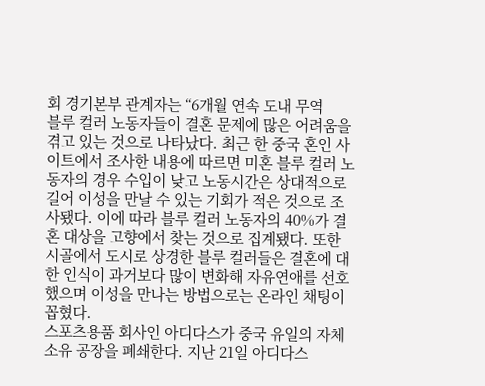회 경기본부 관계자는 “6개월 연속 도내 무역
블루 컬러 노동자들이 결혼 문제에 많은 어려움을 겪고 있는 것으로 나타났다. 최근 한 중국 혼인 사이트에서 조사한 내용에 따르면 미혼 블루 컬러 노동자의 경우 수입이 낮고 노동시간은 상대적으로 길어 이성을 만날 수 있는 기회가 적은 것으로 조사됐다. 이에 따라 블루 컬러 노동자의 40%가 결혼 대상을 고향에서 찾는 것으로 집계됐다. 또한 시골에서 도시로 상경한 블루 컬러들은 결혼에 대한 인식이 과거보다 많이 변화해 자유연애를 선호했으며 이성을 만나는 방법으로는 온라인 채팅이 꼽혔다.
스포츠용품 회사인 아디다스가 중국 유일의 자체 소유 공장을 폐쇄한다. 지난 21일 아디다스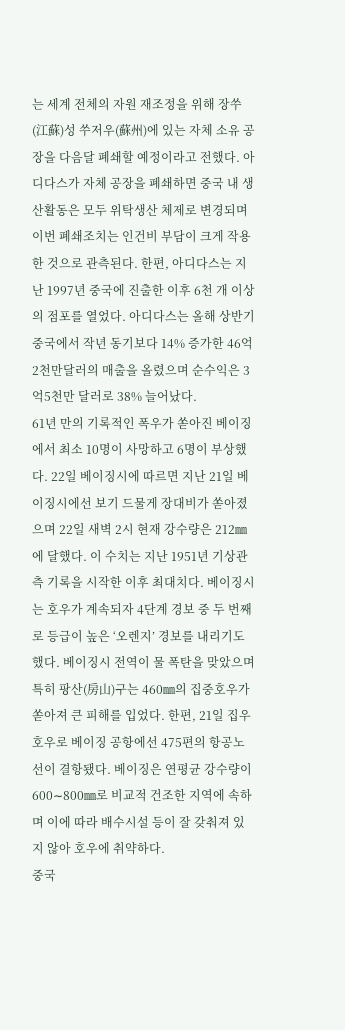는 세계 전체의 자원 재조정을 위해 장쑤(江蘇)성 쑤저우(蘇州)에 있는 자체 소유 공장을 다음달 폐쇄할 예정이라고 전했다. 아디다스가 자체 공장을 폐쇄하면 중국 내 생산활동은 모두 위탁생산 체제로 변경되며 이번 폐쇄조치는 인건비 부담이 크게 작용한 것으로 관측된다. 한편, 아디다스는 지난 1997년 중국에 진출한 이후 6천 개 이상의 점포를 열었다. 아디다스는 올해 상반기 중국에서 작년 동기보다 14% 증가한 46억2천만달러의 매출을 올렸으며 순수익은 3억5천만 달러로 38% 늘어났다.
61년 만의 기록적인 폭우가 쏟아진 베이징에서 최소 10명이 사망하고 6명이 부상했다. 22일 베이징시에 따르면 지난 21일 베이징시에선 보기 드물게 장대비가 쏟아졌으며 22일 새벽 2시 현재 강수량은 212㎜에 달했다. 이 수치는 지난 1951년 기상관측 기록을 시작한 이후 최대치다. 베이징시는 호우가 계속되자 4단계 경보 중 두 번째로 등급이 높은 ‘오렌지’ 경보를 내리기도 했다. 베이징시 전역이 물 폭탄을 맞았으며 특히 팡산(房山)구는 460㎜의 집중호우가 쏟아져 큰 피해를 입었다. 한편, 21일 집우 호우로 베이징 공항에선 475편의 항공노선이 결항됐다. 베이징은 연평균 강수량이 600∼800㎜로 비교적 건조한 지역에 속하며 이에 따라 배수시설 등이 잘 갖춰져 있지 않아 호우에 취약하다.
중국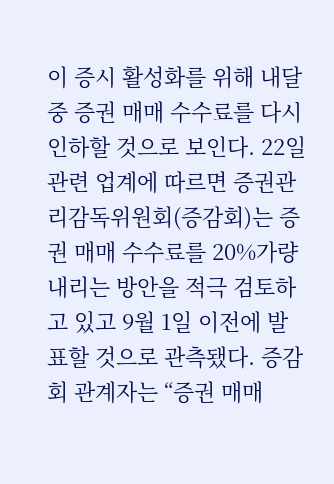이 증시 활성화를 위해 내달 중 증권 매매 수수료를 다시 인하할 것으로 보인다. 22일 관련 업계에 따르면 증권관리감독위원회(증감회)는 증권 매매 수수료를 20%가량 내리는 방안을 적극 검토하고 있고 9월 1일 이전에 발표할 것으로 관측됐다. 증감회 관계자는 “증권 매매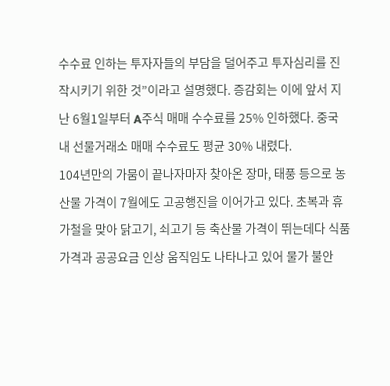수수료 인하는 투자자들의 부담을 덜어주고 투자심리를 진작시키기 위한 것”이라고 설명했다. 증감회는 이에 앞서 지난 6월1일부터 A주식 매매 수수료를 25% 인하했다. 중국 내 선물거래소 매매 수수료도 평균 30% 내렸다.
104년만의 가뭄이 끝나자마자 찾아온 장마, 태풍 등으로 농산물 가격이 7월에도 고공행진을 이어가고 있다. 초복과 휴가철을 맞아 닭고기, 쇠고기 등 축산물 가격이 뛰는데다 식품 가격과 공공요금 인상 움직임도 나타나고 있어 물가 불안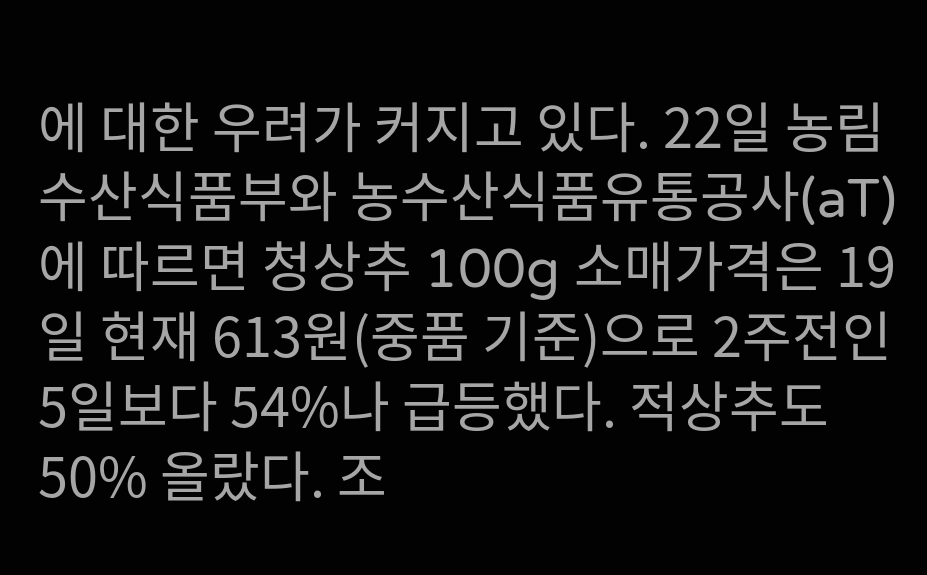에 대한 우려가 커지고 있다. 22일 농림수산식품부와 농수산식품유통공사(aT)에 따르면 청상추 100g 소매가격은 19일 현재 613원(중품 기준)으로 2주전인 5일보다 54%나 급등했다. 적상추도 50% 올랐다. 조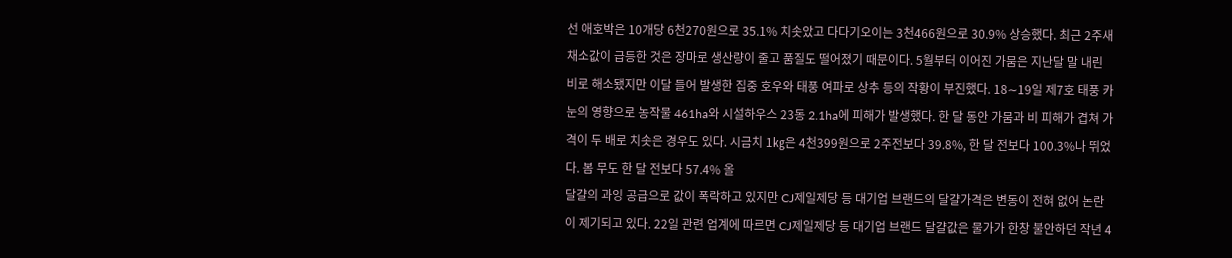선 애호박은 10개당 6천270원으로 35.1% 치솟았고 다다기오이는 3천466원으로 30.9% 상승했다. 최근 2주새 채소값이 급등한 것은 장마로 생산량이 줄고 품질도 떨어졌기 때문이다. 5월부터 이어진 가뭄은 지난달 말 내린 비로 해소됐지만 이달 들어 발생한 집중 호우와 태풍 여파로 상추 등의 작황이 부진했다. 18∼19일 제7호 태풍 카눈의 영향으로 농작물 461ha와 시설하우스 23동 2.1ha에 피해가 발생했다. 한 달 동안 가뭄과 비 피해가 겹쳐 가격이 두 배로 치솟은 경우도 있다. 시금치 1㎏은 4천399원으로 2주전보다 39.8%, 한 달 전보다 100.3%나 뛰었다. 봄 무도 한 달 전보다 57.4% 올
달걀의 과잉 공급으로 값이 폭락하고 있지만 CJ제일제당 등 대기업 브랜드의 달걀가격은 변동이 전혀 없어 논란이 제기되고 있다. 22일 관련 업계에 따르면 CJ제일제당 등 대기업 브랜드 달걀값은 물가가 한창 불안하던 작년 4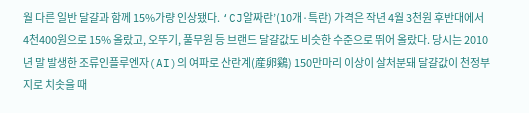월 다른 일반 달걀과 함께 15%가량 인상됐다. ‘CJ알짜란’(10개·특란) 가격은 작년 4월 3천원 후반대에서 4천400원으로 15% 올랐고, 오뚜기, 풀무원 등 브랜드 달걀값도 비슷한 수준으로 뛰어 올랐다. 당시는 2010년 말 발생한 조류인플루엔자(AI)의 여파로 산란계(産卵鷄) 150만마리 이상이 살처분돼 달걀값이 천정부지로 치솟을 때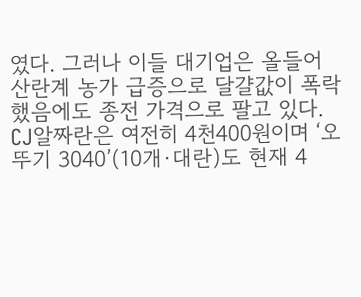였다. 그러나 이들 대기업은 올들어 산란계 농가 급증으로 달걀값이 폭락했음에도 종전 가격으로 팔고 있다. CJ알짜란은 여전히 4천400원이며 ‘오뚜기 3040’(10개·대란)도 현재 4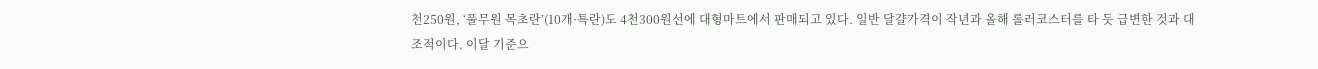천250원, ‘풀무원 목초란’(10개·특란)도 4천300원선에 대형마트에서 판매되고 있다. 일반 달걀가격이 작년과 올해 롤러코스터를 타 듯 급변한 것과 대조적이다. 이달 기준으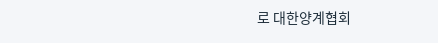로 대한양계협회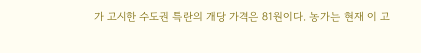가 고시한 수도권 특란의 개당 가격은 81원이다. 농가는 현재 이 고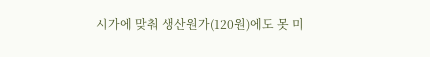시가에 맞춰 생산원가(120원)에도 못 미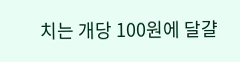치는 개당 100원에 달걀